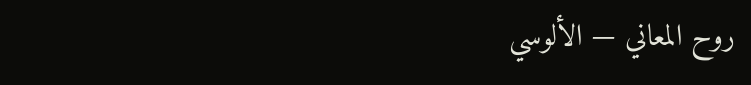روح المعاني — الألوسي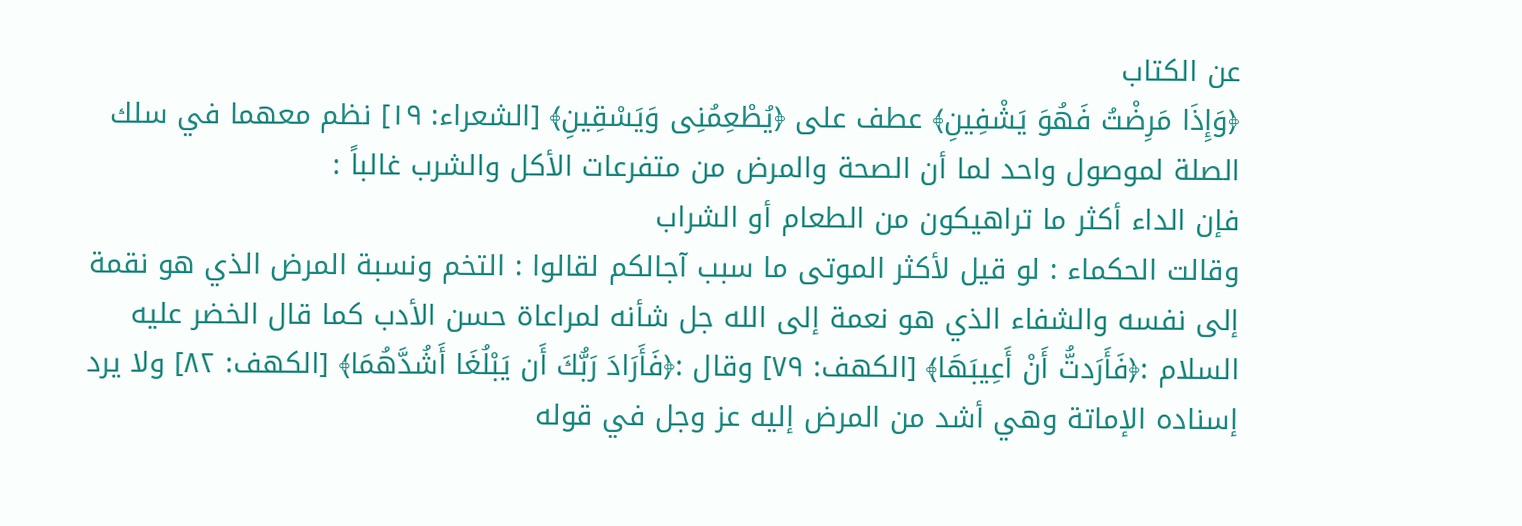عن الكتاب
﴿وَإِذَا مَرِضْتُ فَهُوَ يَشْفِينِ﴾ عطف على ﴿يُطْعِمُنِى وَيَسْقِينِ﴾ [الشعراء: ١٩] نظم معهما في سلك الصلة لموصول واحد لما أن الصحة والمرض من متفرعات الأكل والشرب غالباً :
فإن الداء أكثر ما تراهيكون من الطعام أو الشراب
وقالت الحكماء : لو قيل لأكثر الموتى ما سبب آجالكم لقالوا : التخم ونسبة المرض الذي هو نقمة إلى نفسه والشفاء الذي هو نعمة إلى الله جل شأنه لمراعاة حسن الأدب كما قال الخضر عليه السلام :﴿فَأَرَدتُّ أَنْ أَعِيبَهَا﴾ [الكهف: ٧٩] وقال :﴿فَأَرَادَ رَبُّكَ أَن يَبْلُغَا أَشُدَّهُمَا﴾ [الكهف: ٨٢] ولا يرد إسناده الإماتة وهي أشد من المرض إليه عز وجل في قوله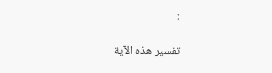:

تفسير هذه الآية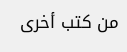من كتب أخرى